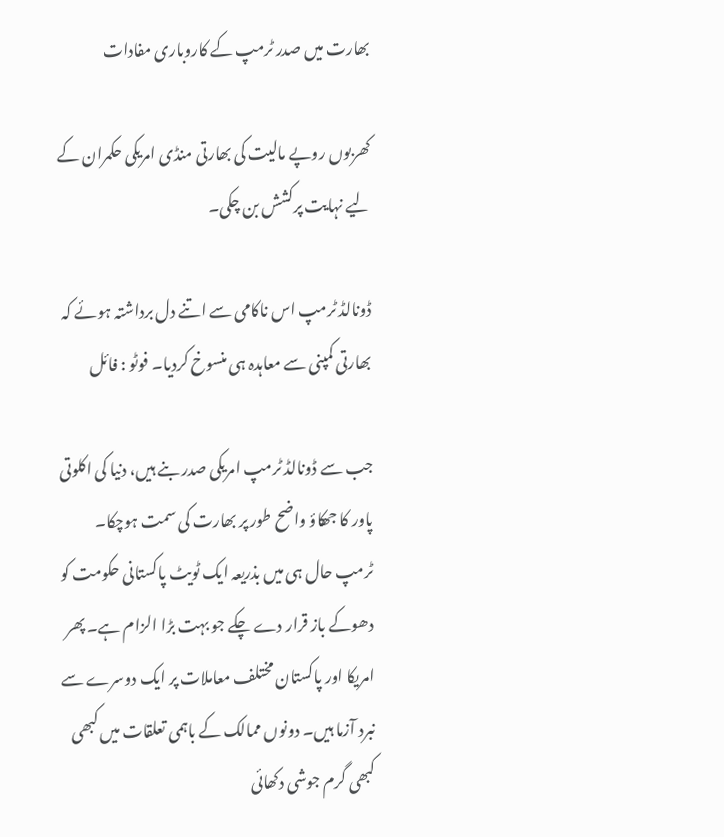بھارت میں صدر ٹرمپ کے کاروباری مفادات

کھربوں روپے مالیت کی بھارتی منڈی امریکی حکمران کے لیے نہایت پرکشش بن چکی۔

ڈونالڈ ٹرمپ اس ناکامی سے اتنے دل برداشتہ ہوئے کہ بھارتی کمپنی سے معاہدہ ہی منسوخ کردیا۔ فوٹو : فائل

جب سے ڈونالڈ ٹرمپ امریکی صدر بنے ہیں، دنیا کی اکلوتی پاور کا جھکاؤ واضح طور پر بھارت کی سمت ہوچکا۔ ٹرمپ حال ہی میں بذریعہ ایک ٹویٹ پاکستانی حکومت کو دھوکے باز قرار دے چکے جو بہت بڑا الزام ہے۔ پھر امریکا اور پاکستان مختلف معاملات پر ایک دوسرے سے نبرد آزما ہیں۔ دونوں ممالک کے باہمی تعلقات میں کبھی کبھی گرم جوشی دکھائی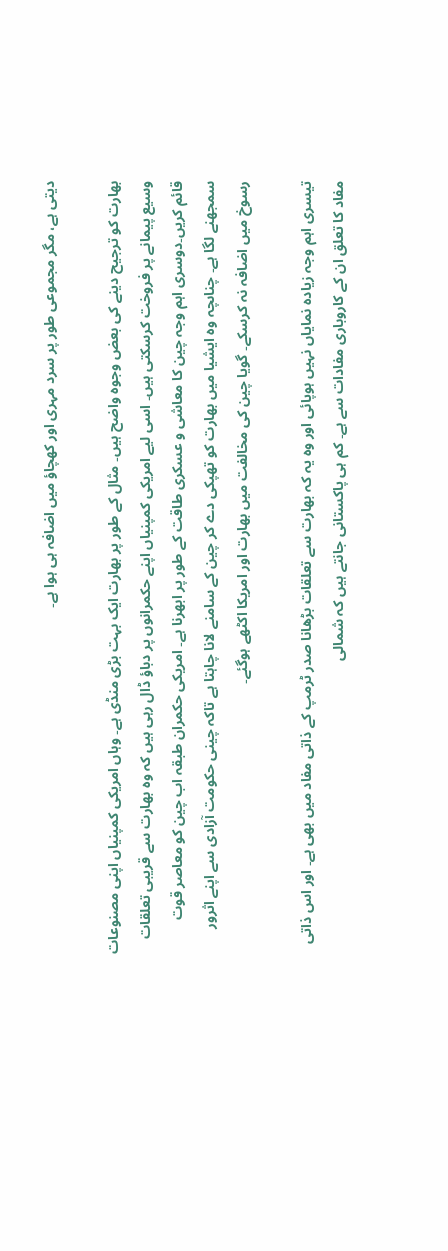دیتی ہے، مگر مجموعی طور پر سرد مہری اور کھچاؤ میں اضافہ ہی ہوا ہے۔

بھارت کو ترجیح دینے کی بعض وجوہ واضح ہیں۔ مثال کے طور پر بھارت ایک بہت بڑی منڈی ہے۔ وہاں امریکی کمپنیاں اپنی مصنوعات وسیع پیمانے پر فروخت کرسکتی ہیں۔ اسی لیے امریکی کمپنیاں اپنے حکمرانوں پر دباؤ ڈال رہی ہیں کہ وہ بھارت سے قریبی تعلقات قائم کریں۔دوسری اہم وجہ چین کا معاشی و عسکری طاقت کے طور پر ابھرنا ہے۔ امریکی حکمران طبقہ اب چین کو معاصر قوت سمجھنے لگا ہے۔ چناںچہ وہ ایشیا میں بھارت کو تھپکی دے کر چین کے سامنے لانا چاہتا ہے تاکہ چینی حکومت آزادی سے اپنے اثرور رسوخ میں اضافہ نہ کرسکے۔ گویا چین کی مخالفت میں بھارت اور امریکا اکٹھے ہوگئے۔

تیسری اہم وجہ زیادہ نمایاں نہیں ہوپائی اور وہ یہ کہ بھارت سے تعلقات بڑھانا صدر ٹرمپ کے ذاتی مفاد میں بھی ہے۔ اور اس ذاتی مفاد کا تعلق ان کے کاروباری مفادات سے ہے۔ کم ہی پاکستانی جانتے ہیں کہ شمالی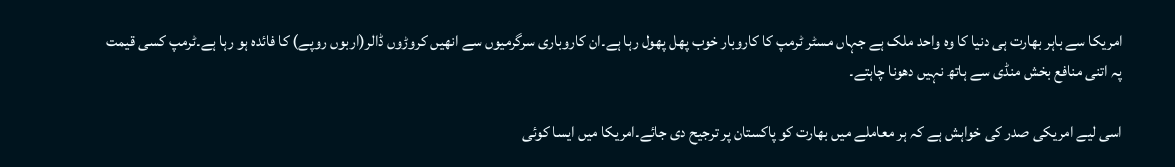امریکا سے باہر بھارت ہی دنیا کا وہ واحد ملک ہے جہاں مسٹر ٹرمپ کا کاروبار خوب پھل پھول رہا ہے۔ان کاروباری سرگرمیوں سے انھیں کروڑوں ڈالر(اربوں روپے) کا فائدہ ہو رہا ہے۔ٹرمپ کسی قیمت پہ اتنی منافع بخش منڈی سے ہاتھ نہیں دھونا چاہتے۔

اسی لیے امریکی صدر کی خواہش ہے کہ ہر معاملے میں بھارت کو پاکستان پر ترجیح دی جائے۔امریکا میں ایسا کوئی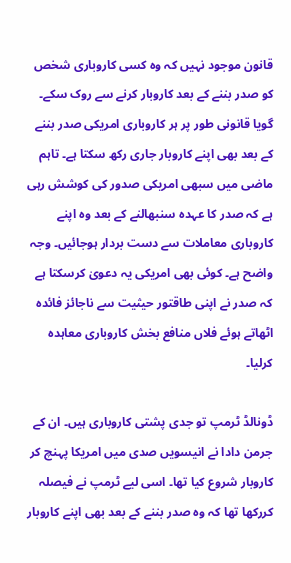قانون موجود نہیں کہ وہ کسی کاروباری شخص کو صدر بننے کے بعد کاروبار کرنے سے روک سکے۔ گویا قانونی طور پر ہر کاروباری امریکی صدر بننے کے بعد بھی اپنے کاروبار جاری رکھ سکتا ہے۔ تاہم ماضی میں سبھی امریکی صدور کی کوشش رہی ہے کہ صدر کا عہدہ سنبھالنے کے بعد وہ اپنے کاروباری معاملات سے دست بردار ہوجائیں۔ وجہ واضح ہے۔ کوئی بھی امریکی یہ دعویٰ کرسکتا ہے کہ صدر نے اپنی طاقتور حیثیت سے ناجائز فائدہ اٹھاتے ہوئے فلاں منافع بخش کاروباری معاہدہ کرلیا۔

ڈونالڈ ٹرمپ تو جدی پشتی کاروباری ہیں۔ ان کے جرمن دادا نے انیسویں صدی میں امریکا پہنچ کر کاروبار شروع کیا تھا۔ اسی لیے ٹرمپ نے فیصلہ کررکھا تھا کہ وہ صدر بننے کے بعد بھی اپنے کاروبار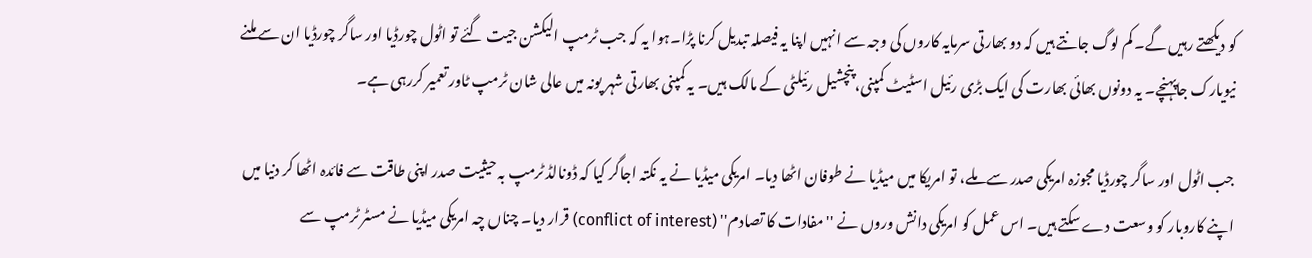کو دیکھتے رہیں گے۔ کم لوگ جانتے ہیں کہ دو بھارتی سرمایہ کاروں کی وجہ سے انہیں اپنا یہ فیصلہ تبدیل کرنا پڑا۔ہوا یہ کہ جب ٹرمپ الیکشن جیت گئے تو اٹول چورڈیا اور ساگر چورڈیا ان سے ملنے نیویارک جاپہنچے۔ یہ دونوں بھائی بھارت کی ایک بڑی رئیل اسٹیٹ کمپنی، پنچشیل رئیلٹی کے مالک ہیں۔ یہ کمپنی بھارتی شہر پونہ میں عالی شان ٹرمپ ٹاور تعمیر کررہی ہے۔

جب اٹول اور ساگر چورڈیا مجوزہ امریکی صدر سے ملے، تو امریکا میں میڈیا نے طوفان اٹھا دیا۔ امریکی میڈیا نے یہ نکتہ اجاگر کیا کہ ڈونالڈ ٹرمپ بہ حیثیت صدر اپنی طاقت سے فائدہ اٹھا کر دنیا میں اپنے کاروبار کو وسعت دے سکتے ہیں۔ اس عمل کو امریکی دانش وروں نے ''مفادات کا تصادم'' (conflict of interest) قرار دیا۔ چناں چہ امریکی میڈیا نے مسٹر ٹرمپ سے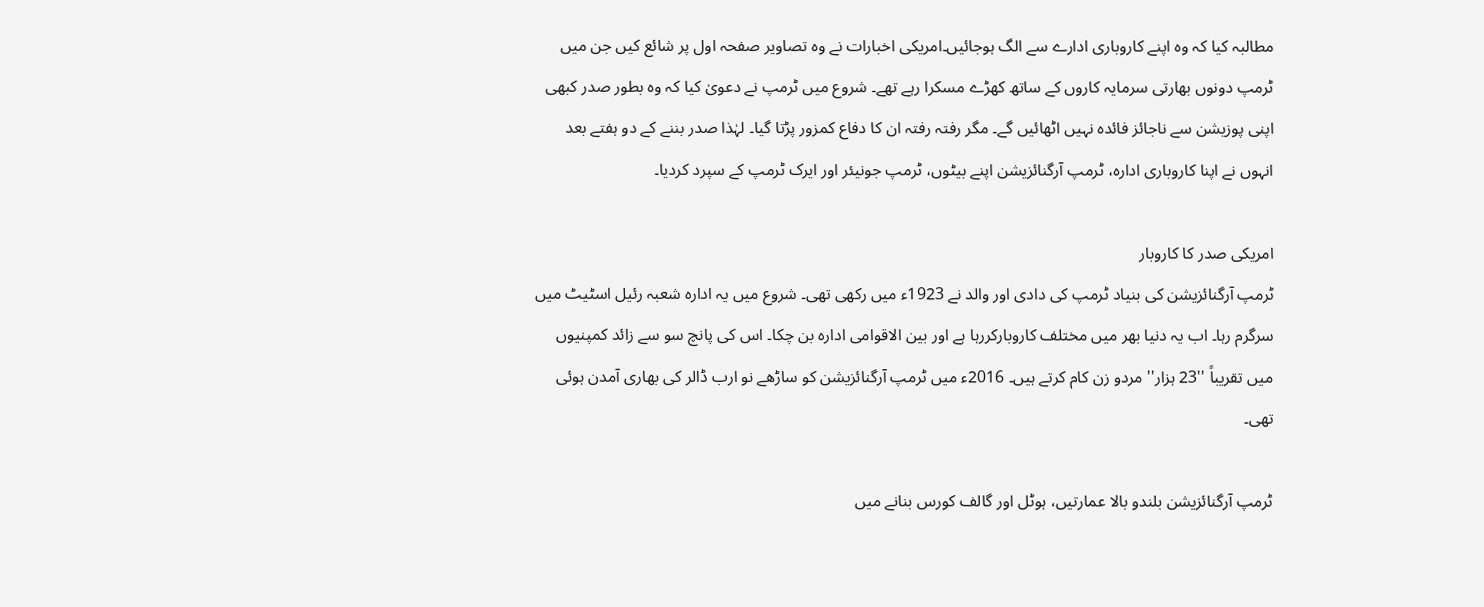مطالبہ کیا کہ وہ اپنے کاروباری ادارے سے الگ ہوجائیں۔امریکی اخبارات نے وہ تصاویر صفحہ اول پر شائع کیں جن میں ٹرمپ دونوں بھارتی سرمایہ کاروں کے ساتھ کھڑے مسکرا رہے تھے۔ شروع میں ٹرمپ نے دعویٰ کیا کہ وہ بطور صدر کبھی اپنی پوزیشن سے ناجائز فائدہ نہیں اٹھائیں گے۔ مگر رفتہ رفتہ ان کا دفاع کمزور پڑتا گیا۔ لہٰذا صدر بننے کے دو ہفتے بعد انہوں نے اپنا کاروباری ادارہ، ٹرمپ آرگنائزیشن اپنے بیٹوں، ٹرمپ جونیئر اور ایرک ٹرمپ کے سپرد کردیا۔

امریکی صدر کا کاروبار
ٹرمپ آرگنائزیشن کی بنیاد ٹرمپ کی دادی اور والد نے 1923ء میں رکھی تھی۔ شروع میں یہ ادارہ شعبہ رئیل اسٹیٹ میں سرگرم رہا۔ اب یہ دنیا بھر میں مختلف کاروبارکررہا ہے اور بین الاقوامی ادارہ بن چکا۔ اس کی پانچ سو سے زائد کمپنیوں میں تقریباً ''23 ہزار'' مردو زن کام کرتے ہیں۔ 2016ء میں ٹرمپ آرگنائزیشن کو ساڑھے نو ارب ڈالر کی بھاری آمدن ہوئی تھی۔

ٹرمپ آرگنائزیشن بلندو بالا عمارتیں، ہوٹل اور گالف کورس بنانے میں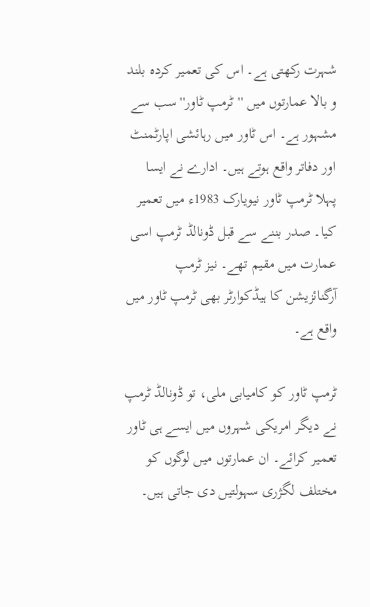شہرت رکھتی ہے۔ اس کی تعمیر کردہ بلند و بالا عمارتوں میں ''ٹرمپ ٹاور'' سب سے مشہور ہے۔ اس ٹاور میں رہائشی اپارٹمنٹ اور دفاتر واقع ہوتے ہیں۔ ادارے نے ایسا پہلا ٹرمپ ٹاور نیویارک 1983ء میں تعمیر کیا۔ صدر بننے سے قبل ڈونالڈ ٹرمپ اسی عمارت میں مقیم تھے۔ نیز ٹرمپ آرگنائزیشن کا ہیڈکوارٹر بھی ٹرمپ ٹاور میں واقع ہے۔

ٹرمپ ٹاور کو کامیابی ملی، تو ڈونالڈ ٹرمپ نے دیگر امریکی شہروں میں ایسے ہی ٹاور تعمیر کرائے۔ ان عمارتوں میں لوگوں کو مختلف لگژری سہولتیں دی جاتی ہیں۔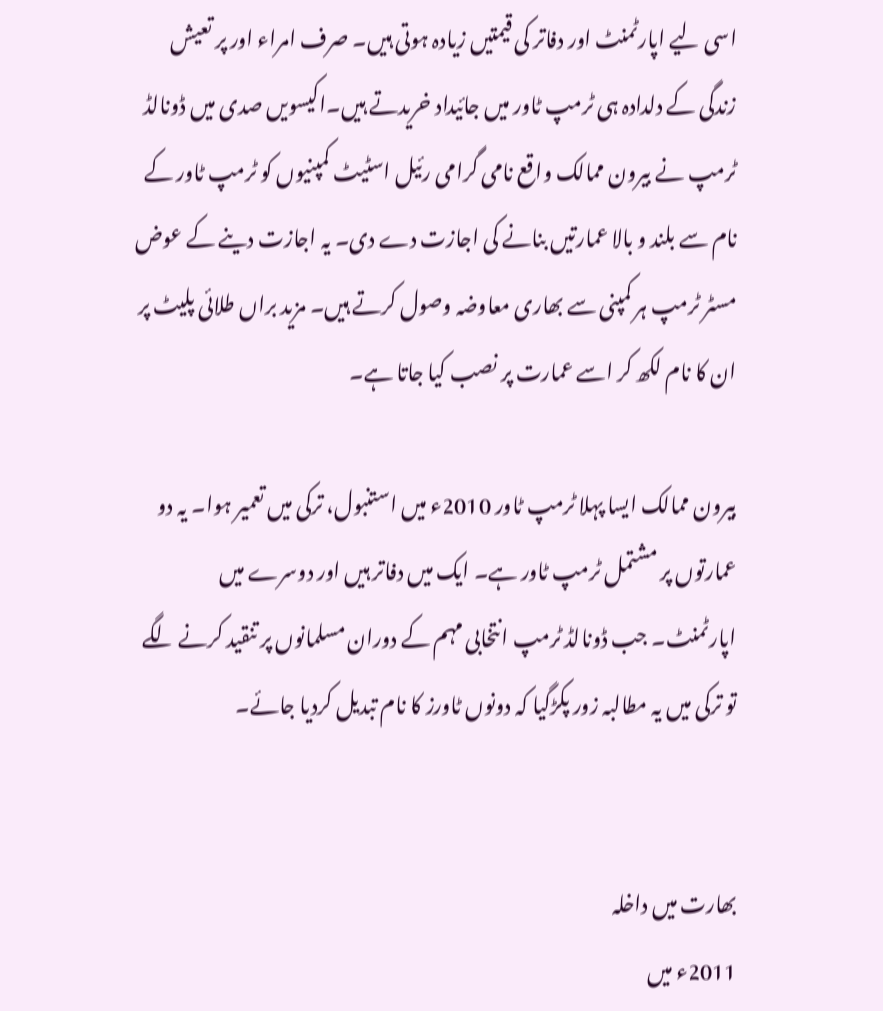اسی لیے اپارٹمنٹ اور دفاتر کی قیمتیں زیادہ ہوتی ہیں۔ صرف امراء اور پر تعیش زندگی کے دلدادہ ہی ٹرمپ ٹاور میں جائیداد خریدتے ہیں۔اکیسویں صدی میں ڈونالڈ ٹرمپ نے بیرون ممالک واقع نامی گرامی رئیل اسٹیٹ کمپنیوں کو ٹرمپ ٹاور کے نام سے بلند و بالا عمارتیں بنانے کی اجازت دے دی۔ یہ اجازت دینے کے عوض مسٹر ٹرمپ ہر کمپنی سے بھاری معاوضہ وصول کرتے ہیں۔ مزید براں طلائی پلیٹ پر ان کا نام لکھ کر اسے عمارت پر نصب کیا جاتا ہے۔

بیرون ممالک ایسا پہلا ٹرمپ ٹاور 2010ء میں استنبول، ترکی میں تعمیر ہوا۔ یہ دو عمارتوں پر مشتمل ٹرمپ ٹاور ہے۔ ایک میں دفاتر ہیں اور دوسرے میں اپارٹمنٹ۔ جب ڈونالڈ ٹرمپ انتخابی مہم کے دوران مسلمانوں پر تنقید کرنے لگے تو ترکی میں یہ مطالبہ زور پکڑگیا کہ دونوں ٹاورز کا نام تبدیل کردیا جائے۔


بھارت میں داخلہ
2011ء میں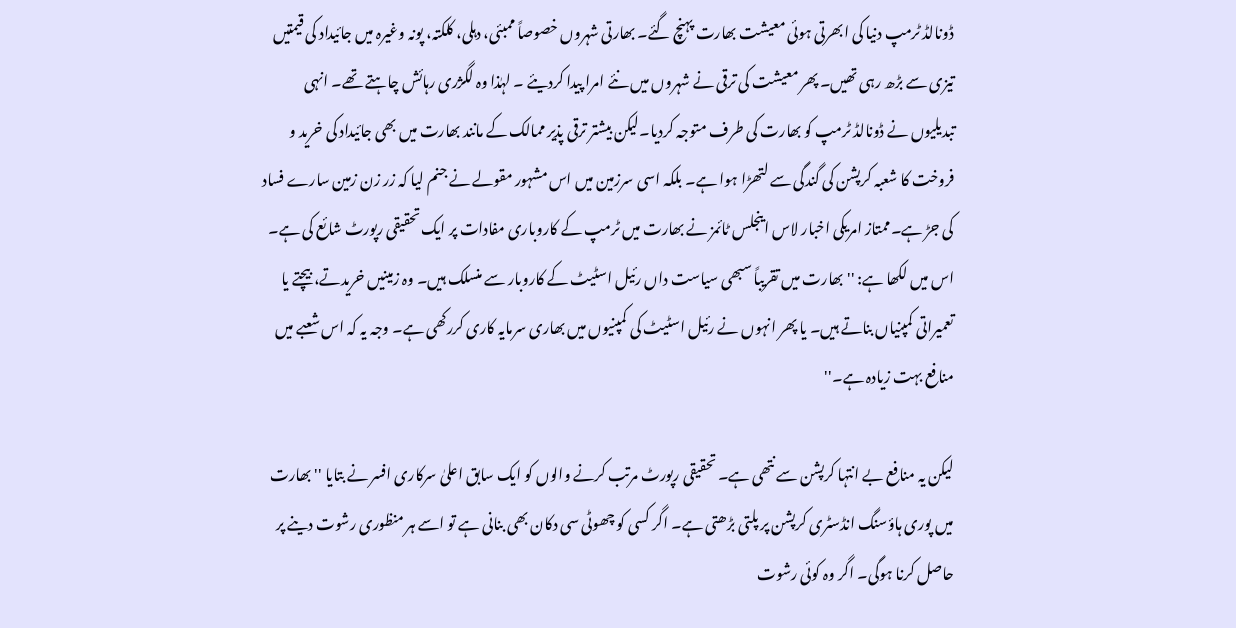ڈونالڈ ٹرمپ دنیا کی ابھرتی ہوئی معیشت بھارت پہنچ گئے۔ بھارتی شہروں خصوصاً ممبئی، دہلی، کلکتہ، پونہ وغیرہ میں جائیداد کی قیمتیں تیزی سے بڑھ رہی تھیں۔ پھر معیشت کی ترقی نے شہروں میں نئے امرا پیدا کردیئے ۔ لہٰذا وہ لگژری رہائش چاہتے تھے۔ انہی تبدیلیوں نے ڈونالڈ ٹرمپ کو بھارت کی طرف متوجہ کردیا۔لیکن بیشتر ترقی پذیر ممالک کے مانند بھارت میں بھی جائیداد کی خرید و فروخت کا شعبہ کرپشن کی گندگی سے لتھڑا ہوا ہے۔ بلکہ اسی سرزمین میں اس مشہور مقولے نے جنم لیا کہ زر زن زمین سارے فساد کی جڑ ہے۔ممتاز امریکی اخبار لاس اینجلس ٹائمز نے بھارت میں ٹرمپ کے کاروباری مفادات پر ایک تحقیقی رپورٹ شائع کی ہے۔ اس میں لکھا ہے: ''بھارت میں تقریباً سبھی سیاست داں رئیل اسٹیٹ کے کاروبار سے منسلک ہیں۔ وہ زمینیں خریدتے، بیچتے یا تعمیراتی کمپنیاں بناتے ہیں۔ یا پھر انہوں نے رئیل اسٹیٹ کی کمپنیوں میں بھاری سرمایہ کاری کررکھی ہے۔ وجہ یہ کہ اس شعبے میں منافع بہت زیادہ ہے۔''

لیکن یہ منافع بے انتہا کرپشن سے نتھی ہے۔ تحقیقی رپورٹ مرتب کرنے والوں کو ایک سابق اعلیٰ سرکاری افسر نے بتایا ''بھارت میں پوری ہاؤسنگ انڈسٹری کرپشن پر پلتی بڑھتی ہے۔ اگر کسی کو چھوٹی سی دکان بھی بنانی ہے تو اسے ہر منظوری رشوت دینے پر حاصل کرنا ہوگی۔ اگر وہ کوئی رشوت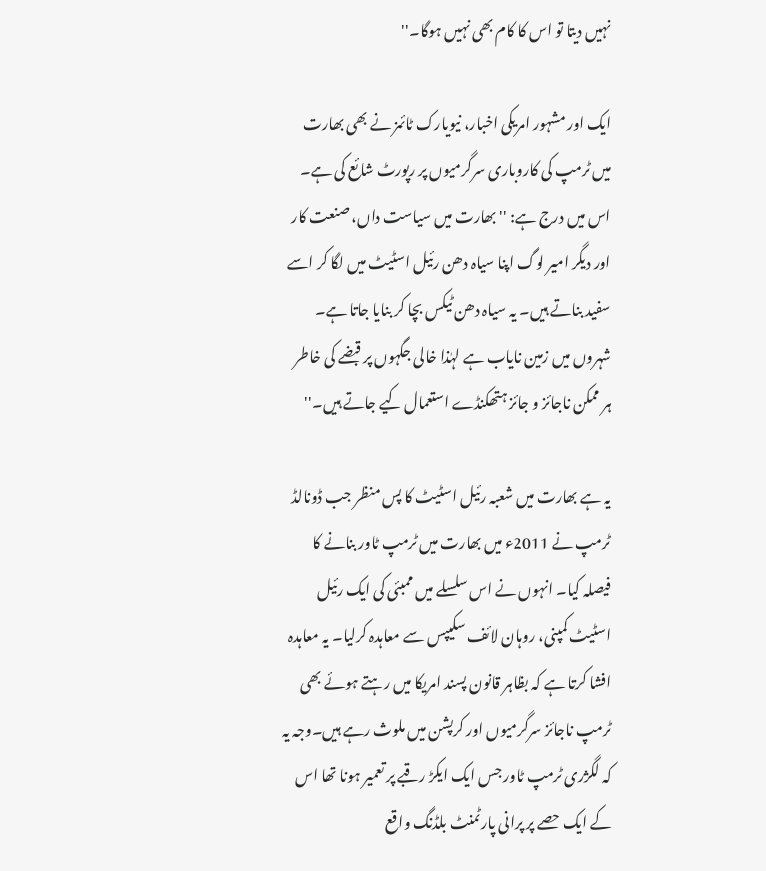نہیں دیتا تو اس کا کام بھی نہیں ہوگا۔''

ایک اور مشہور امریکی اخبار، نیویارک ٹائمز نے بھی بھارت میں ٹرمپ کی کاروباری سرگرمیوں پر رپورٹ شائع کی ہے۔ اس میں درج ہے: ''بھارت میں سیاست داں، صنعت کار اور دیگر امیر لوگ اپنا سیاہ دھن رئیل اسٹیٹ میں لگا کر اسے سفید بناتے ہیں۔ یہ سیاہ دھن ٹیکس بچا کر بنایا جاتا ہے۔ شہروں میں زمین نایاب ہے لہٰذا خالی جگہوں پر قبضے کی خاطر ہر ممکن ناجائز و جائز ہتھکنڈے استعمال کیے جاتے ہیں۔''

یہ ہے بھارت میں شعبہ رئیل اسٹیٹ کا پس منظر جب ڈونالڈ ٹرمپ نے 2011ء میں بھارت میں ٹرمپ ٹاور بنانے کا فیصلہ کیا۔ انہوں نے اس سلسلے میں ممبئی کی ایک رئیل اسٹیٹ کمپنی، روہان لائف سکیپس سے معاہدہ کرلیا۔ یہ معاہدہ افشا کرتا ہے کہ بظاہر قانون پسند امریکا میں رہتے ہوئے بھی ٹرمپ ناجائز سرگرمیوں اور کرپشن میں ملوث رہے ہیں۔وجہ یہ کہ لگژری ٹرمپ ٹاور جس ایک ایکڑ رقبے پر تعمیر ہونا تھا اس کے ایک حصے پر پرانی پارٹمنٹ بلڈنگ واقع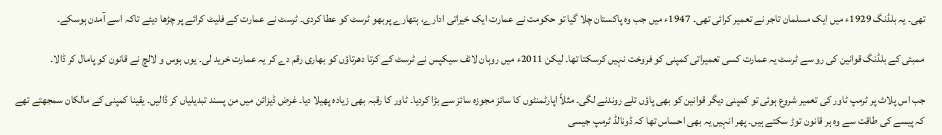تھی۔ یہ بلڈنگ 1929ء میں ایک مسلمان تاجر نے تعمیر کرائی تھی۔ 1947ء میں جب وہ پاکستان چلا گیا تو حکومت نے عمارت ایک خیراتی ادارے، ہتھارے پربھو ٹرسٹ کو عطا کردی۔ ٹرسٹ نے عمارت کے فلیٹ کرائے پر چڑھا دیئے تاکہ اسے آمدن ہوسکے۔

ممبئی کے بلڈنگ قوانین کی رو سے ٹرسٹ یہ عمارت کسی تعمیراتی کمپنی کو فروخت نہیں کرسکتا تھا۔ لیکن 2011ء میں روہان لائف سیکپس نے ٹرسٹ کے کرتا دھرتاؤں کو بھاری رقم دے کر یہ عمارت خرید لی۔ یوں ہوس و لالچ نے قانون کو پامال کر ڈالا۔

جب اس پلاٹ پر ٹرمپ ٹاور کی تعمیر شروع ہوئی تو کمپنی دیگر قوانین کو بھی پاؤں تلے روندنے لگی۔ مثلاً اپارٹمنٹوں کا سائز مجوزہ سائز سے بڑا کردیا۔ ٹاور کا رقبہ بھی زیادہ پھیلا دیا۔ غرض ڈیزائن میں من پسند تبدیلیاں کر ڈالیں۔ یقینا کمپنی کے مالکان سمجھتے تھے کہ پیسے کی طاقت سے وہ ہر قانون توڑ سکتے ہیں۔ پھر انہیں یہ بھی احساس تھا کہ ڈونالڈ ٹرمپ جیسی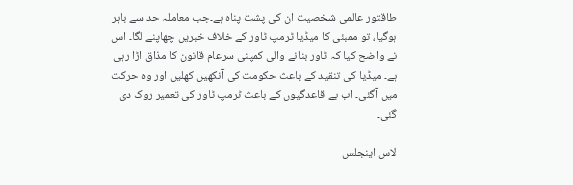طاقتور عالمی شخصیت ان کی پشت پناہ ہے۔جب معاملہ حد سے باہر ہوگیا، تو ممبئی کا میڈیا ٹرمپ ٹاور کے خلاف خبریں چھاپنے لگا۔ اس نے واضح کیا کہ ٹاور بنانے والی کمپنی سرعام قانون کا مذاق اڑا رہی ہے۔ میڈیا کی تنقید کے باعث حکومت کی آنکھیں کھلیں اور وہ حرکت میں آگئی۔ اب بے قاعدگیوں کے باعث ٹرمپ ٹاور کی تعمیر روک دی گئی۔

لاس اینجلس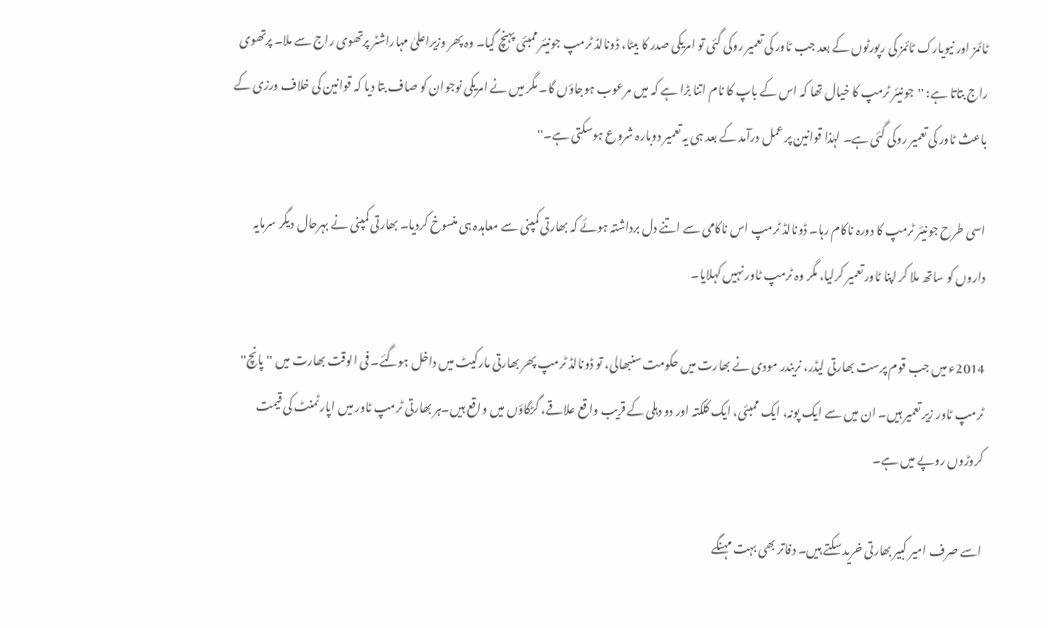ٹائمز اور نیویارک ٹائمز کی رپورٹوں کے بعد جب ٹاور کی تعمیر روکی گئی تو امریکی صدر کا بیٹا، ڈونالڈ ٹرمپ جونیئر ممبئی پہنچ گیا۔ وہ پھر وزیراعلیٰ مہاراشٹر پرتھوی راج سے ملا۔ پرتھوی راج بتاتا ہے: ''جونیئر ٹرمپ کا خیال تھا کہ اس کے باپ کا نام اتنا بڑا ہے کہ میں مرعوب ہوجاؤں گا۔ مگر میں نے امریکی نوجوان کو صاف بتا دیا کہ قوانین کی خلاف ورزی کے باعث ٹاور کی تعمیر روکی گئی ہے۔ لہٰذا قوانین پر عمل درآمد کے بعد ہی یہ تعمیر دوبارہ شروع ہوسکتی ہے۔''

اسی طرح جونیئر ٹرمپ کا دورہ ناکام رہا۔ ڈونالڈ ٹرمپ اس ناکامی سے اتنے دل برداشتہ ہوئے کہ بھارتی کمپنی سے معاہدہ ہی منسوخ کردیا۔ بھارتی کمپنی نے بہرحال دیگر سرمایہ داروں کو ساتھ ملا کر اپنا ٹاور تعمیر کرلیا، مگر وہ ٹرمپ ٹاور نہیں کہلایا۔

2014ء میں جب قوم پرست بھارتی لیڈر، نریندر مودی نے بھارت میں حکومت سنبھالی، تو ڈونالڈ ٹرمپ پھر بھارتی مارکیٹ میں داخل ہوگئے۔ فی الوقت بھارت میں ''پانچ'' ٹرمپ ٹاور زیر تعمیر ہیں۔ ان میں سے ایک پونہ، ایک ممبئی، ایک کلکتہ اور دو دہلی کے قریب واقع علاقے، گڑگاؤں میں واقع ہیں۔ہر بھارتی ٹرمپ ٹاور میں اپارٹمنٹ کی قیمت کروڑوں روپے میں ہے۔

اسے صرف امیر کبیر بھارتی خرید سکتے ہیں۔ دفاتر بھی بہت مہنگے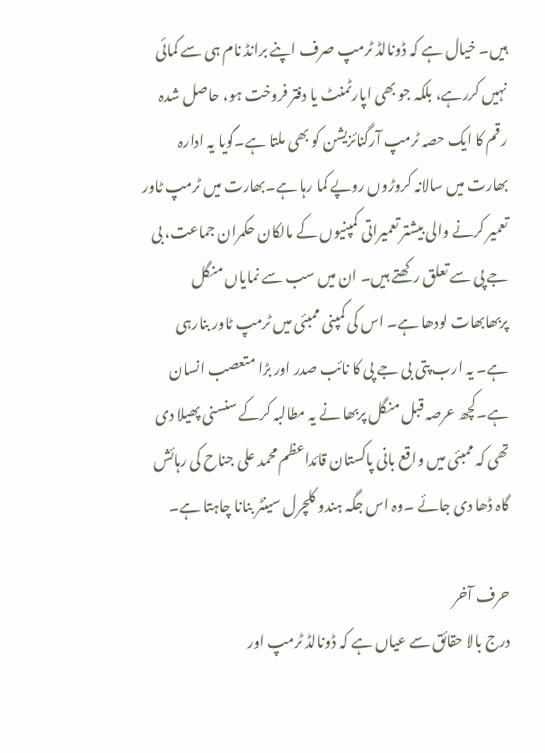ہیں۔ خیال ہے کہ ڈونالڈ ٹرمپ صرف اپنے برانڈ نام ہی سے کمائی نہیں کررہے، بلکہ جو بھی اپارٹمنٹ یا دفتر فروخت ہو، حاصل شدہ رقم کا ایک حصہ ٹرمپ آرگنائزیشن کو بھی ملتا ہے۔گویا یہ ادارہ بھارت میں سالانہ کروڑوں روپے کما رہا ہے۔بھارت میں ٹرمپ ٹاور تعمیر کرنے والی بیشتر تعمیراتی کمپنیوں کے مالکان حکمران جماعت، بی جے پی سے تعلق رکھتے ہیں۔ ان میں سب سے نمایاں منگل پربھابھات لودھا ہے۔ اس کی کمپنی ممبئی میں ٹرمپ ٹاور بنارہی ہے۔ یہ ارب پتی بی جے پی کا نائب صدر اور بڑا متعصب انسان ہے۔کچھ عرصہ قبل منگل پربھا نے یہ مطالبہ کرکے سنسنی پھیلا دی تھی کہ ممبئی میں واقع بانی پاکستان قائداعظم محمد علی جناح کی رہائش گاہ ڈھا دی جائے ۔وہ اس جگہ ہندو کلچرل سینٹر بنانا چاہتا ہے۔

حرف آخر
درج بالا حقائق سے عیاں ہے کہ ڈونالڈ ٹرمپ اور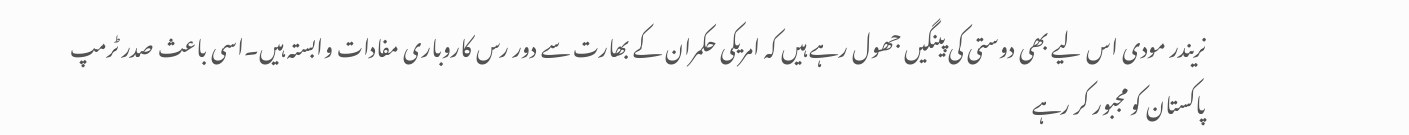نریندر مودی اس لیے بھی دوستی کی پینگیں جھول رہے ہیں کہ امریکی حکمران کے بھارت سے دور رس کاروباری مفادات وابستہ ہیں۔اسی باعث صدر ٹرمپ پاکستان کو مجبور کر رہے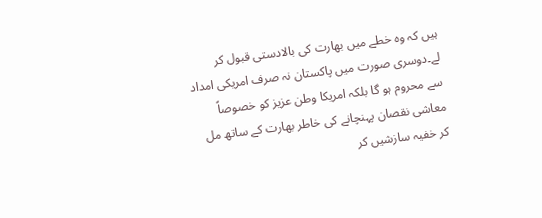ہیں کہ وہ خطے میں بھارت کی بالادستی قبول کر لے۔دوسری صورت میں پاکستان نہ صرف امریکی امداد سے محروم ہو گا بلکہ امریکا وطن عزیز کو خصوصاً معاشی نقصان پہنچانے کی خاطر بھارت کے ساتھ مل کر خفیہ سازشیں کر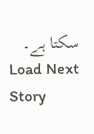سکتا ہے۔
Load Next Story